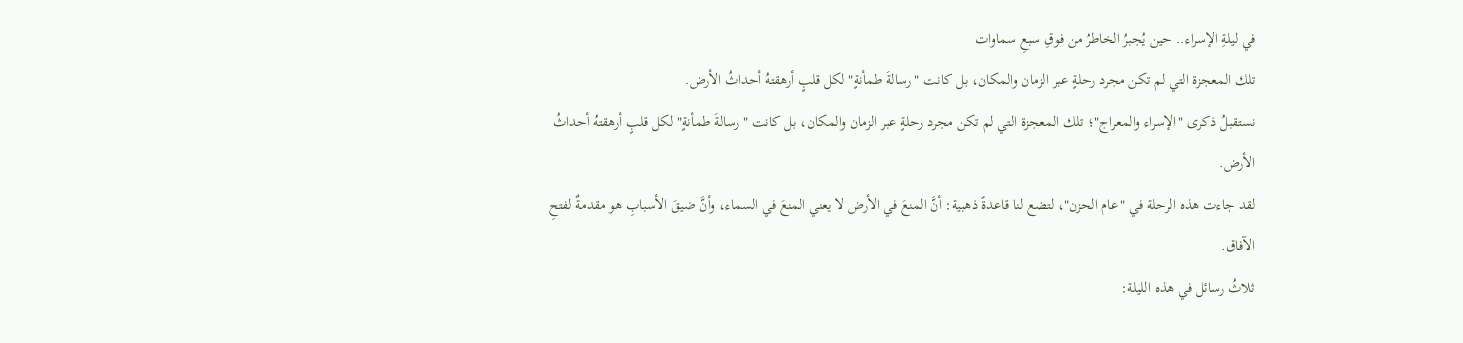في ليلةِ الإسراء.. حين يُجبرُ الخاطرُ من فوقِ سبعِ سماوات
تلك المعجزة التي لم تكن مجرد رحلةٍ عبر الزمان والمكان، بل كانت "رسالةَ طمأنةٍ" لكل قلبٍ أرهقتهُ أحداثُ الأرض.
نستقبلُ ذكرى "الإسراء والمعراج"؛ تلك المعجزة التي لم تكن مجرد رحلةٍ عبر الزمان والمكان، بل كانت "رسالةَ طمأنةٍ" لكل قلبٍ أرهقتهُ أحداثُ الأرض.
لقد جاءت هذه الرحلة في "عام الحزن"، لتضع لنا قاعدةً ذهبية: أنَّ المنعَ في الأرض لا يعني المنعَ في السماء، وأنَّ ضيقَ الأسبابِ هو مقدمةٌ لفتحِ الآفاق.
ثلاثُ رسائل في هذه الليلة: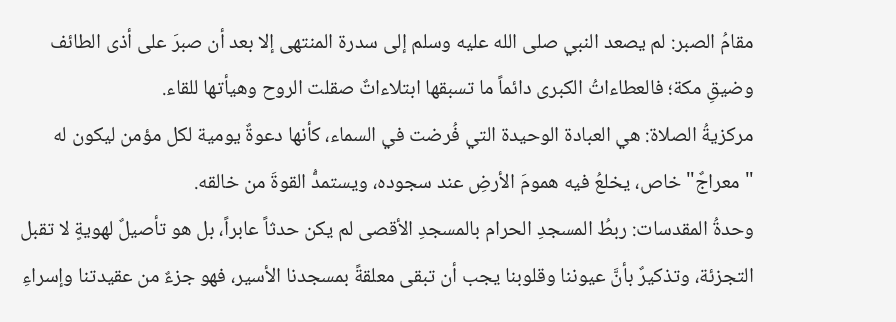مقامُ الصبر: لم يصعد النبي صلى الله عليه وسلم إلى سدرة المنتهى إلا بعد أن صبرَ على أذى الطائف وضيقِ مكة؛ فالعطاءاتُ الكبرى دائماً ما تسبقها ابتلاءاتٌ صقلت الروح وهيأتها للقاء.
مركزيةُ الصلاة: هي العبادة الوحيدة التي فُرضت في السماء، كأنها دعوةٌ يومية لكل مؤمن ليكون له "معراجٌ" خاص، يخلعُ فيه همومَ الأرضِ عند سجوده، ويستمدُّ القوةَ من خالقه.
وحدةُ المقدسات: ربطُ المسجدِ الحرام بالمسجدِ الأقصى لم يكن حدثاً عابراً، بل هو تأصيلٌ لهويةٍ لا تقبل التجزئة، وتذكيرٌ بأنَّ عيوننا وقلوبنا يجب أن تبقى معلقةً بمسجدنا الأسير، فهو جزءٌ من عقيدتنا وإسراءِ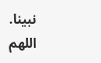نبينا.
اللهم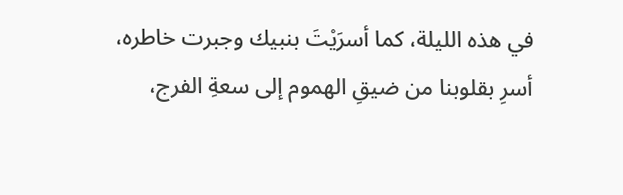في هذه الليلة، كما أسرَيْتَ بنبيك وجبرت خاطره، أسرِ بقلوبنا من ضيقِ الهموم إلى سعةِ الفرج،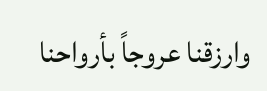وارزقنا عروجاً بأرواحنا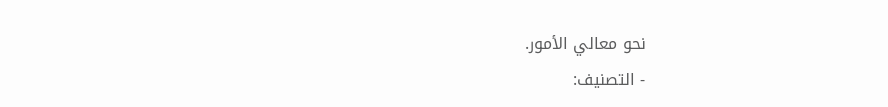نحو معالي الأمور.
- التصنيف: